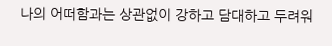나의 어떠함과는 상관없이 강하고 담대하고 두려워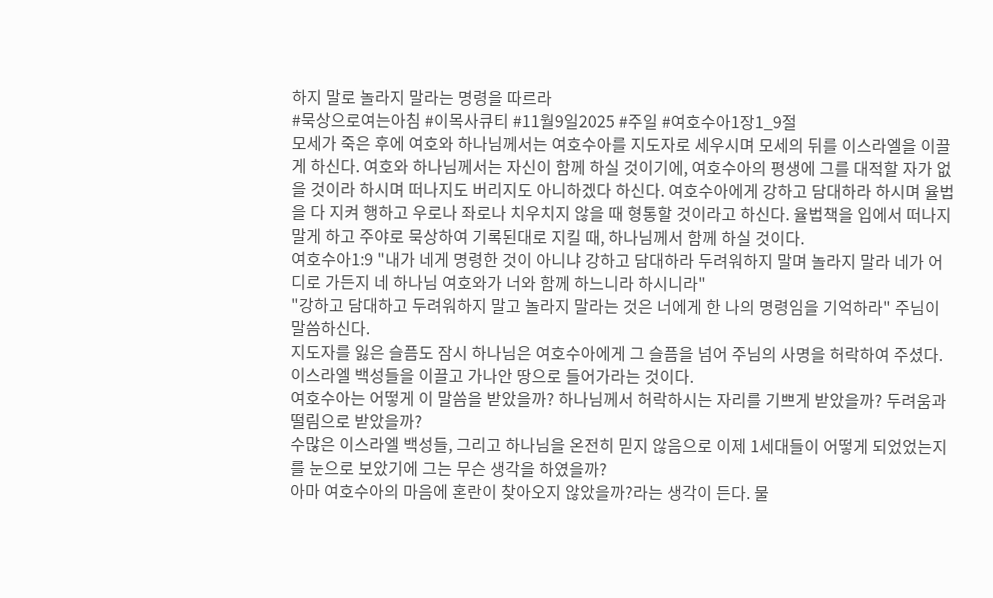하지 말로 놀라지 말라는 명령을 따르라
#묵상으로여는아침 #이목사큐티 #11월9일2025 #주일 #여호수아1장1_9절
모세가 죽은 후에 여호와 하나님께서는 여호수아를 지도자로 세우시며 모세의 뒤를 이스라엘을 이끌게 하신다. 여호와 하나님께서는 자신이 함께 하실 것이기에, 여호수아의 평생에 그를 대적할 자가 없을 것이라 하시며 떠나지도 버리지도 아니하겠다 하신다. 여호수아에게 강하고 담대하라 하시며 율법을 다 지켜 행하고 우로나 좌로나 치우치지 않을 때 형통할 것이라고 하신다. 율법책을 입에서 떠나지 말게 하고 주야로 묵상하여 기록된대로 지킬 때, 하나님께서 함께 하실 것이다.
여호수아1:9 "내가 네게 명령한 것이 아니냐 강하고 담대하라 두려워하지 말며 놀라지 말라 네가 어디로 가든지 네 하나님 여호와가 너와 함께 하느니라 하시니라"
"강하고 담대하고 두려워하지 말고 놀라지 말라는 것은 너에게 한 나의 명령임을 기억하라" 주님이 말씀하신다.
지도자를 잃은 슬픔도 잠시 하나님은 여호수아에게 그 슬픔을 넘어 주님의 사명을 허락하여 주셨다.
이스라엘 백성들을 이끌고 가나안 땅으로 들어가라는 것이다.
여호수아는 어떻게 이 말씀을 받았을까? 하나님께서 허락하시는 자리를 기쁘게 받았을까? 두려움과 떨림으로 받았을까?
수많은 이스라엘 백성들, 그리고 하나님을 온전히 믿지 않음으로 이제 1세대들이 어떻게 되었었는지를 눈으로 보았기에 그는 무슨 생각을 하였을까?
아마 여호수아의 마음에 혼란이 찾아오지 않았을까?라는 생각이 든다. 물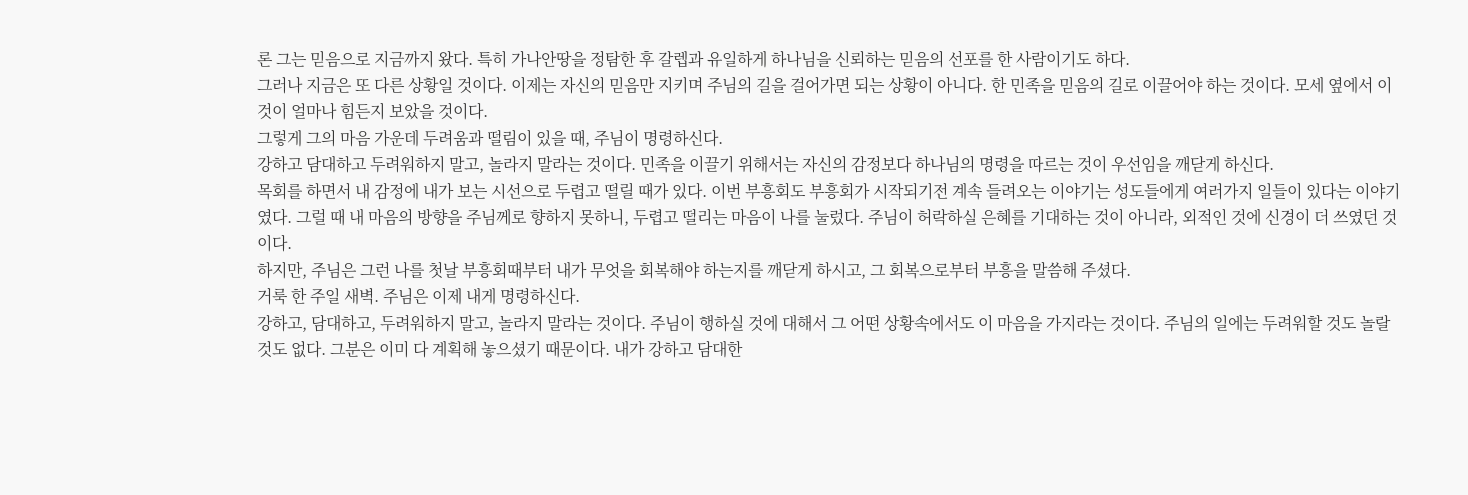론 그는 믿음으로 지금까지 왔다. 특히 가나안땅을 정탐한 후 갈렙과 유일하게 하나님을 신뢰하는 믿음의 선포를 한 사람이기도 하다.
그러나 지금은 또 다른 상황일 것이다. 이제는 자신의 믿음만 지키며 주님의 길을 걸어가면 되는 상황이 아니다. 한 민족을 믿음의 길로 이끌어야 하는 것이다. 모세 옆에서 이것이 얼마나 힘든지 보았을 것이다.
그렇게 그의 마음 가운데 두려움과 떨림이 있을 때, 주님이 명령하신다.
강하고 담대하고 두려워하지 말고, 놀라지 말라는 것이다. 민족을 이끌기 위해서는 자신의 감정보다 하나님의 명령을 따르는 것이 우선임을 깨닫게 하신다.
목회를 하면서 내 감정에 내가 보는 시선으로 두렵고 떨릴 때가 있다. 이번 부흥회도 부흥회가 시작되기전 계속 들려오는 이야기는 성도들에게 여러가지 일들이 있다는 이야기였다. 그럴 때 내 마음의 방향을 주님께로 향하지 못하니, 두렵고 떨리는 마음이 나를 눌렀다. 주님이 허락하실 은혜를 기대하는 것이 아니라, 외적인 것에 신경이 더 쓰였던 것이다.
하지만, 주님은 그런 나를 첫날 부흥회때부터 내가 무엇을 회복해야 하는지를 깨닫게 하시고, 그 회복으로부터 부흥을 말씀해 주셨다.
거룩 한 주일 새벽. 주님은 이제 내게 명령하신다.
강하고, 담대하고, 두려워하지 말고, 놀라지 말라는 것이다. 주님이 행하실 것에 대해서 그 어떤 상황속에서도 이 마음을 가지라는 것이다. 주님의 일에는 두려워할 것도 놀랄 것도 없다. 그분은 이미 다 계획해 놓으셨기 때문이다. 내가 강하고 담대한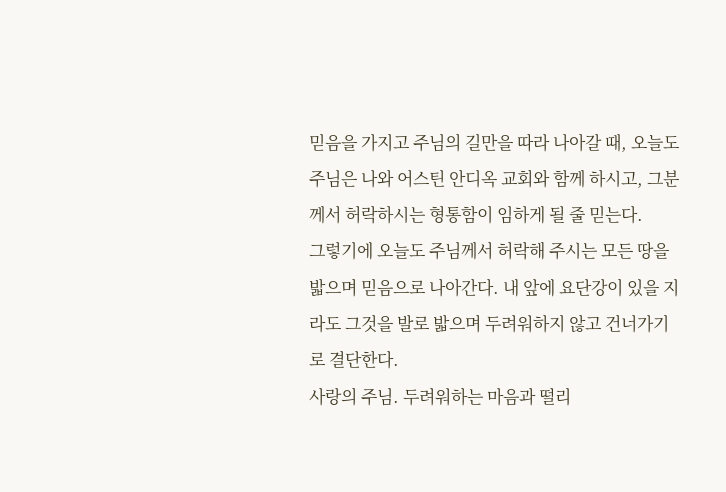믿음을 가지고 주님의 길만을 따라 나아갈 때, 오늘도 주님은 나와 어스틴 안디옥 교회와 함께 하시고, 그분께서 허락하시는 형통함이 임하게 될 줄 믿는다.
그렇기에 오늘도 주님께서 허락해 주시는 모든 땅을 밟으며 믿음으로 나아간다. 내 앞에 요단강이 있을 지라도 그것을 발로 밟으며 두려워하지 않고 건너가기로 결단한다.
사랑의 주님. 두려워하는 마음과 떨리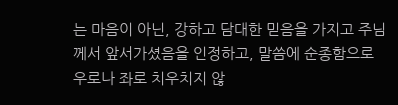는 마음이 아닌, 강하고 담대한 믿음을 가지고 주님께서 앞서가셨음을 인정하고, 말씀에 순종함으로 우로나 좌로 치우치지 않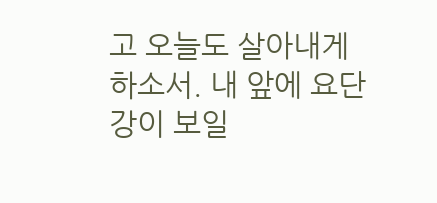고 오늘도 살아내게 하소서. 내 앞에 요단강이 보일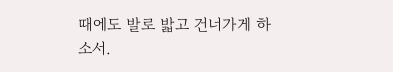때에도 발로 밟고 건너가게 하소서.